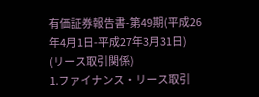有価証券報告書-第49期(平成26年4月1日-平成27年3月31日)
(リース取引関係)
1.ファイナンス・リース取引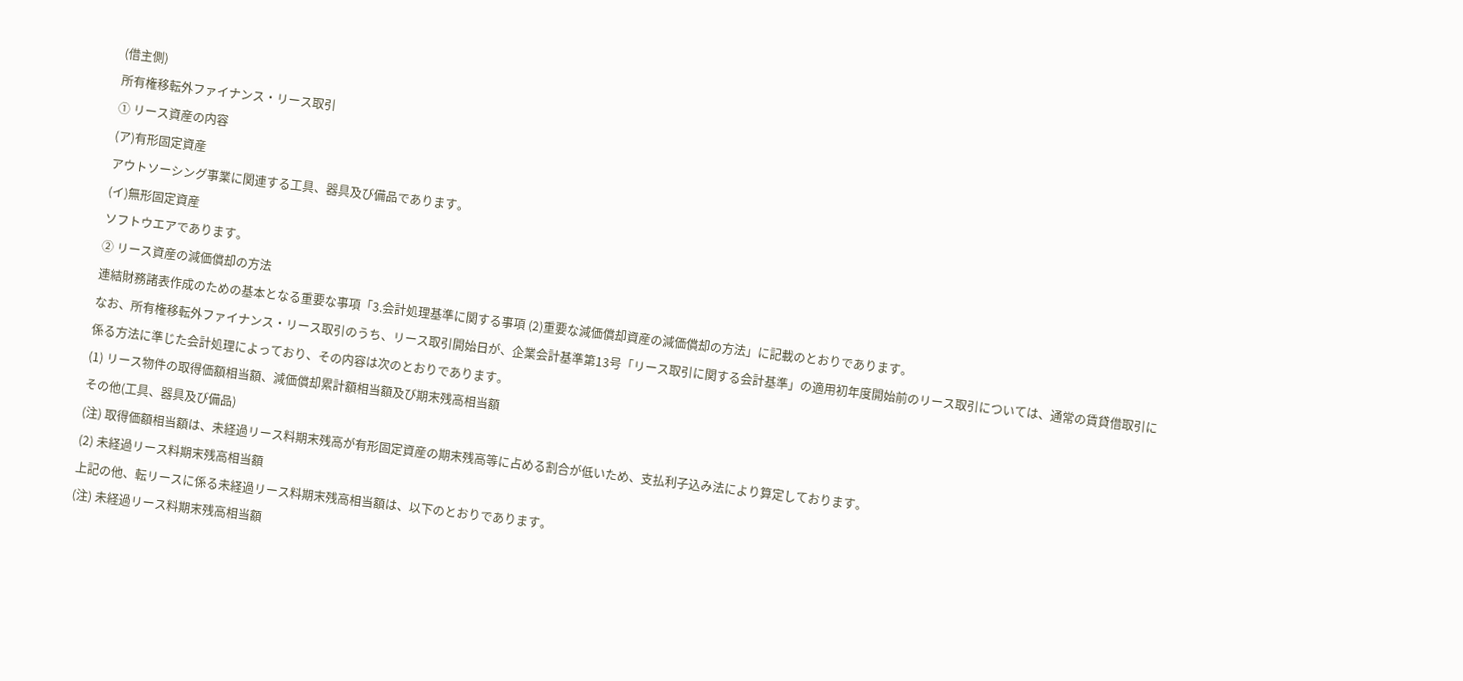(借主側)
所有権移転外ファイナンス・リース取引
① リース資産の内容
(ア)有形固定資産
アウトソーシング事業に関連する工具、器具及び備品であります。
(イ)無形固定資産
ソフトウエアであります。
② リース資産の減価償却の方法
連結財務諸表作成のための基本となる重要な事項「3.会計処理基準に関する事項 (2)重要な減価償却資産の減価償却の方法」に記載のとおりであります。
なお、所有権移転外ファイナンス・リース取引のうち、リース取引開始日が、企業会計基準第13号「リース取引に関する会計基準」の適用初年度開始前のリース取引については、通常の賃貸借取引に係る方法に準じた会計処理によっており、その内容は次のとおりであります。
(1) リース物件の取得価額相当額、減価償却累計額相当額及び期末残高相当額
その他(工具、器具及び備品)
(注) 取得価額相当額は、未経過リース料期末残高が有形固定資産の期末残高等に占める割合が低いため、支払利子込み法により算定しております。
(2) 未経過リース料期末残高相当額
上記の他、転リースに係る未経過リース料期末残高相当額は、以下のとおりであります。
(注) 未経過リース料期末残高相当額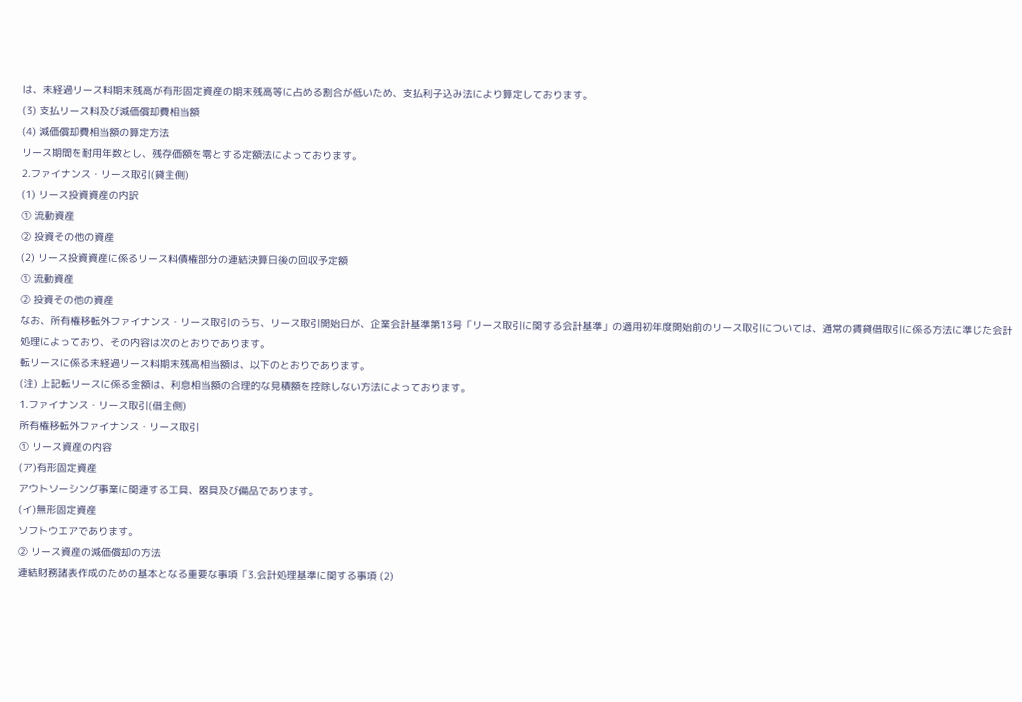は、未経過リース料期末残高が有形固定資産の期末残高等に占める割合が低いため、支払利子込み法により算定しております。
(3) 支払リース料及び減価償却費相当額
(4) 減価償却費相当額の算定方法
リース期間を耐用年数とし、残存価額を零とする定額法によっております。
2.ファイナンス・リース取引(貸主側)
(1) リース投資資産の内訳
① 流動資産
② 投資その他の資産
(2) リース投資資産に係るリース料債権部分の連結決算日後の回収予定額
① 流動資産
② 投資その他の資産
なお、所有権移転外ファイナンス・リース取引のうち、リース取引開始日が、企業会計基準第13号「リース取引に関する会計基準」の適用初年度開始前のリース取引については、通常の賃貸借取引に係る方法に準じた会計処理によっており、その内容は次のとおりであります。
転リースに係る未経過リース料期末残高相当額は、以下のとおりであります。
(注) 上記転リースに係る金額は、利息相当額の合理的な見積額を控除しない方法によっております。
1.ファイナンス・リース取引(借主側)
所有権移転外ファイナンス・リース取引
① リース資産の内容
(ア)有形固定資産
アウトソーシング事業に関連する工具、器具及び備品であります。
(イ)無形固定資産
ソフトウエアであります。
② リース資産の減価償却の方法
連結財務諸表作成のための基本となる重要な事項「3.会計処理基準に関する事項 (2)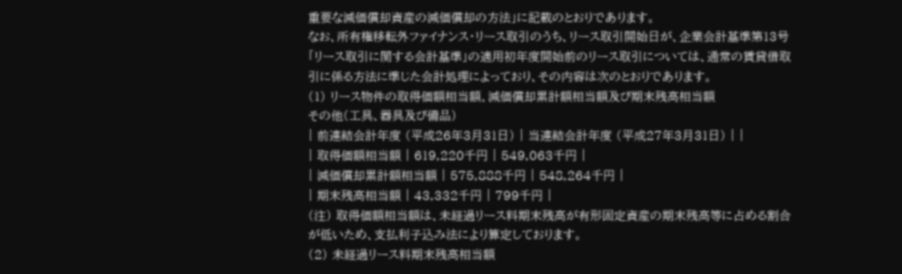重要な減価償却資産の減価償却の方法」に記載のとおりであります。
なお、所有権移転外ファイナンス・リース取引のうち、リース取引開始日が、企業会計基準第13号「リース取引に関する会計基準」の適用初年度開始前のリース取引については、通常の賃貸借取引に係る方法に準じた会計処理によっており、その内容は次のとおりであります。
(1) リース物件の取得価額相当額、減価償却累計額相当額及び期末残高相当額
その他(工具、器具及び備品)
| 前連結会計年度 (平成26年3月31日) | 当連結会計年度 (平成27年3月31日) | |
| 取得価額相当額 | 619,220千円 | 549,063千円 |
| 減価償却累計額相当額 | 575,888千円 | 548,264千円 |
| 期末残高相当額 | 43,332千円 | 799千円 |
(注) 取得価額相当額は、未経過リース料期末残高が有形固定資産の期末残高等に占める割合が低いため、支払利子込み法により算定しております。
(2) 未経過リース料期末残高相当額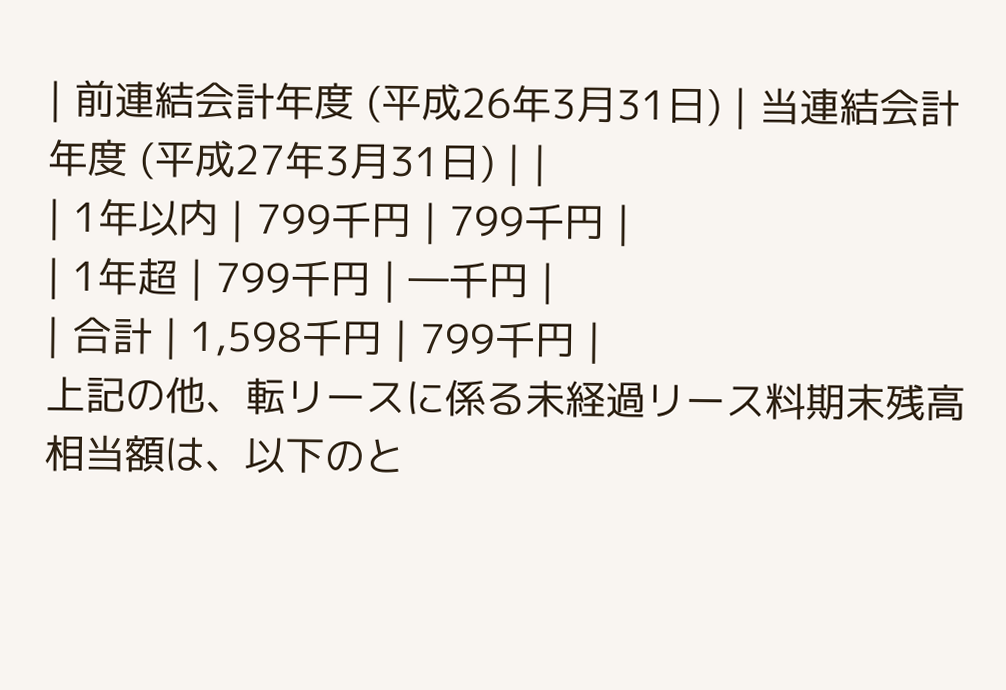| 前連結会計年度 (平成26年3月31日) | 当連結会計年度 (平成27年3月31日) | |
| 1年以内 | 799千円 | 799千円 |
| 1年超 | 799千円 | ―千円 |
| 合計 | 1,598千円 | 799千円 |
上記の他、転リースに係る未経過リース料期末残高相当額は、以下のと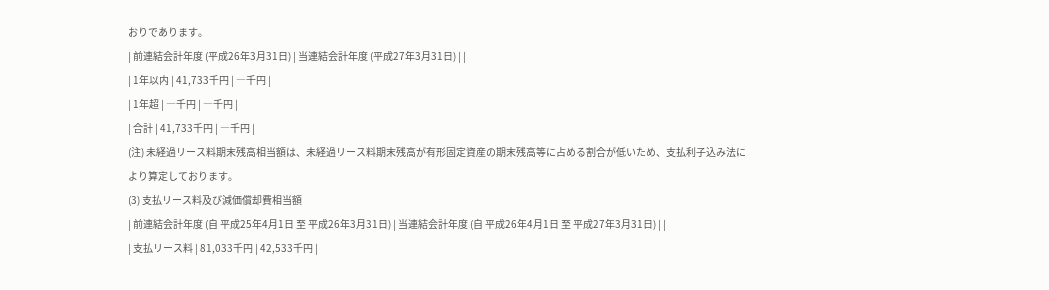おりであります。
| 前連結会計年度 (平成26年3月31日) | 当連結会計年度 (平成27年3月31日) | |
| 1年以内 | 41,733千円 | ―千円 |
| 1年超 | ―千円 | ―千円 |
| 合計 | 41,733千円 | ―千円 |
(注) 未経過リース料期末残高相当額は、未経過リース料期末残高が有形固定資産の期末残高等に占める割合が低いため、支払利子込み法により算定しております。
(3) 支払リース料及び減価償却費相当額
| 前連結会計年度 (自 平成25年4月1日 至 平成26年3月31日) | 当連結会計年度 (自 平成26年4月1日 至 平成27年3月31日) | |
| 支払リース料 | 81,033千円 | 42,533千円 |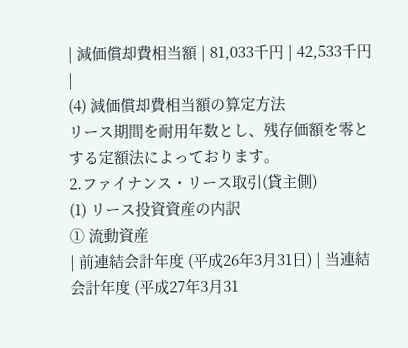| 減価償却費相当額 | 81,033千円 | 42,533千円 |
(4) 減価償却費相当額の算定方法
リース期間を耐用年数とし、残存価額を零とする定額法によっております。
2.ファイナンス・リース取引(貸主側)
(1) リース投資資産の内訳
① 流動資産
| 前連結会計年度 (平成26年3月31日) | 当連結会計年度 (平成27年3月31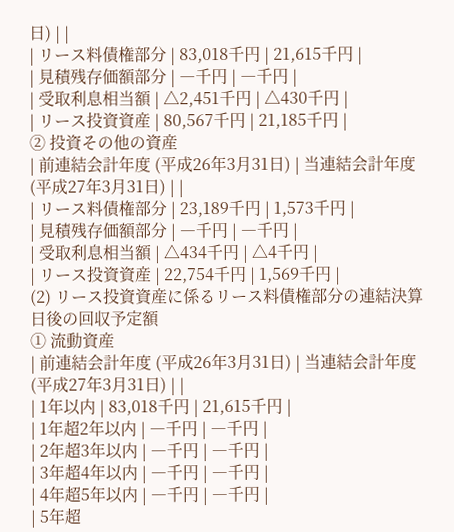日) | |
| リース料債権部分 | 83,018千円 | 21,615千円 |
| 見積残存価額部分 | ―千円 | ―千円 |
| 受取利息相当額 | △2,451千円 | △430千円 |
| リース投資資産 | 80,567千円 | 21,185千円 |
② 投資その他の資産
| 前連結会計年度 (平成26年3月31日) | 当連結会計年度 (平成27年3月31日) | |
| リース料債権部分 | 23,189千円 | 1,573千円 |
| 見積残存価額部分 | ―千円 | ―千円 |
| 受取利息相当額 | △434千円 | △4千円 |
| リース投資資産 | 22,754千円 | 1,569千円 |
(2) リース投資資産に係るリース料債権部分の連結決算日後の回収予定額
① 流動資産
| 前連結会計年度 (平成26年3月31日) | 当連結会計年度 (平成27年3月31日) | |
| 1年以内 | 83,018千円 | 21,615千円 |
| 1年超2年以内 | ―千円 | ―千円 |
| 2年超3年以内 | ―千円 | ―千円 |
| 3年超4年以内 | ―千円 | ―千円 |
| 4年超5年以内 | ―千円 | ―千円 |
| 5年超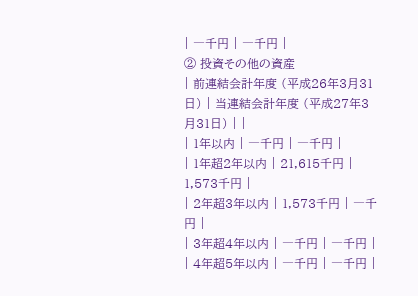| ―千円 | ―千円 |
② 投資その他の資産
| 前連結会計年度 (平成26年3月31日) | 当連結会計年度 (平成27年3月31日) | |
| 1年以内 | ―千円 | ―千円 |
| 1年超2年以内 | 21,615千円 | 1,573千円 |
| 2年超3年以内 | 1,573千円 | ―千円 |
| 3年超4年以内 | ―千円 | ―千円 |
| 4年超5年以内 | ―千円 | ―千円 |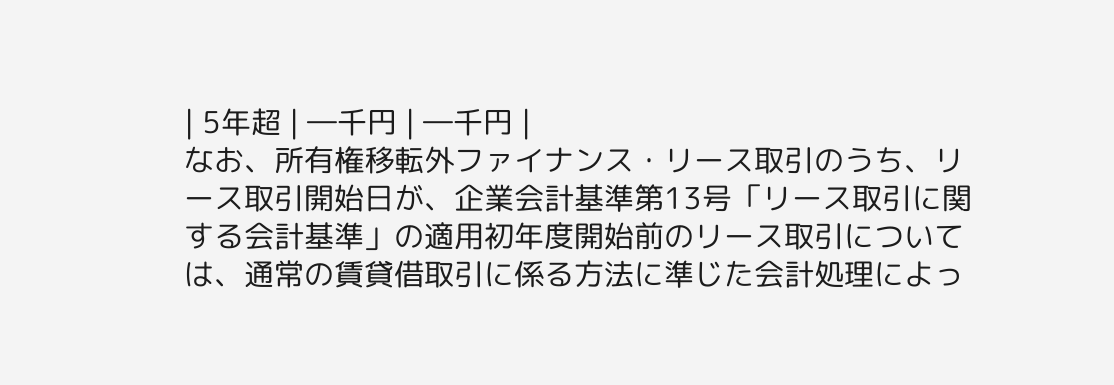| 5年超 | ―千円 | ―千円 |
なお、所有権移転外ファイナンス・リース取引のうち、リース取引開始日が、企業会計基準第13号「リース取引に関する会計基準」の適用初年度開始前のリース取引については、通常の賃貸借取引に係る方法に準じた会計処理によっ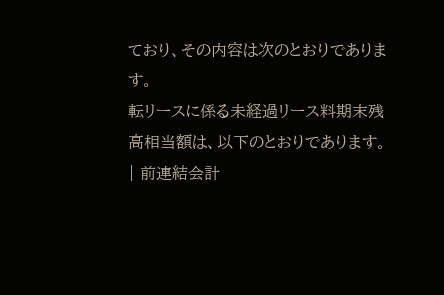ており、その内容は次のとおりであります。
転リースに係る未経過リース料期末残高相当額は、以下のとおりであります。
| 前連結会計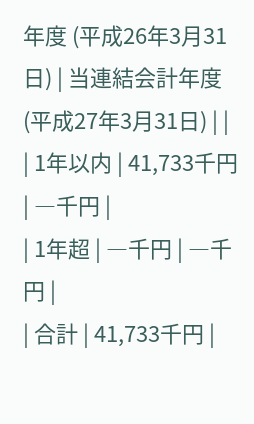年度 (平成26年3月31日) | 当連結会計年度 (平成27年3月31日) | |
| 1年以内 | 41,733千円 | ―千円 |
| 1年超 | ―千円 | ―千円 |
| 合計 | 41,733千円 |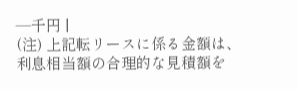―千円 |
(注) 上記転リースに係る金額は、利息相当額の合理的な見積額を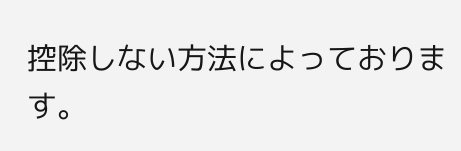控除しない方法によっております。